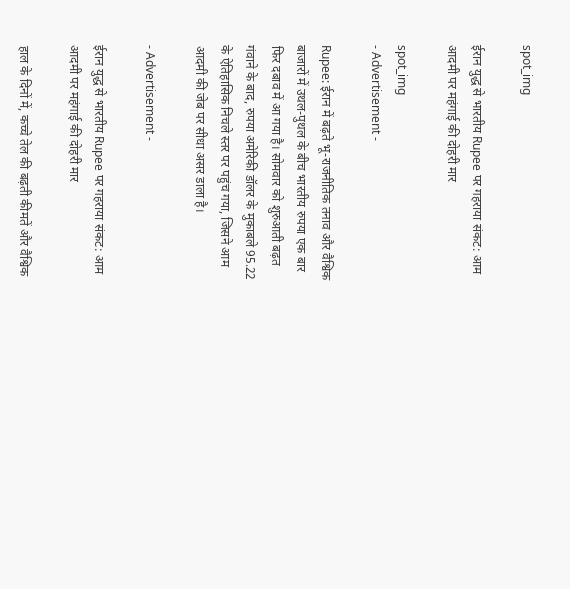spot_img

ईरान युद्ध से भारतीय Rupee पर गहराया संकट: आम आदमी पर महंगाई की दोहरी मार

spot_img
- Advertisement -

Rupee: ईरान में बढ़ते भू-राजनीतिक तनाव और वैश्विक बाजारों में उथल-पुथल के बीच भारतीय रुपया एक बार फिर दबाव में आ गया है। सोमवार को शुरुआती बढ़त गंवाने के बाद, रुपया अमेरिकी डॉलर के मुकाबले 95.22 के ऐतिहासिक निचले स्तर पर पहुंच गया, जिसने आम आदमी की जेब पर सीधा असर डाला है।

- Advertisement -

ईरान युद्ध से भारतीय Rupee पर गहराया संकट: आम आदमी पर महंगाई की दोहरी मार

हाल के दिनों में, कच्चे तेल की बढ़ती कीमतें और वैश्विक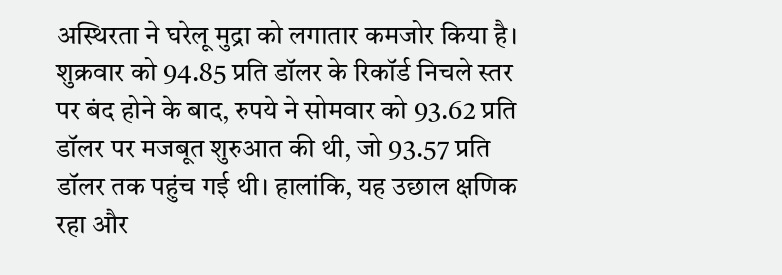अस्थिरता ने घरेलू मुद्रा को लगातार कमजोर किया है। शुक्रवार को 94.85 प्रति डॉलर के रिकॉर्ड निचले स्तर पर बंद होने के बाद, रुपये ने सोमवार को 93.62 प्रति डॉलर पर मजबूत शुरुआत की थी, जो 93.57 प्रति डॉलर तक पहुंच गई थी। हालांकि, यह उछाल क्षणिक रहा और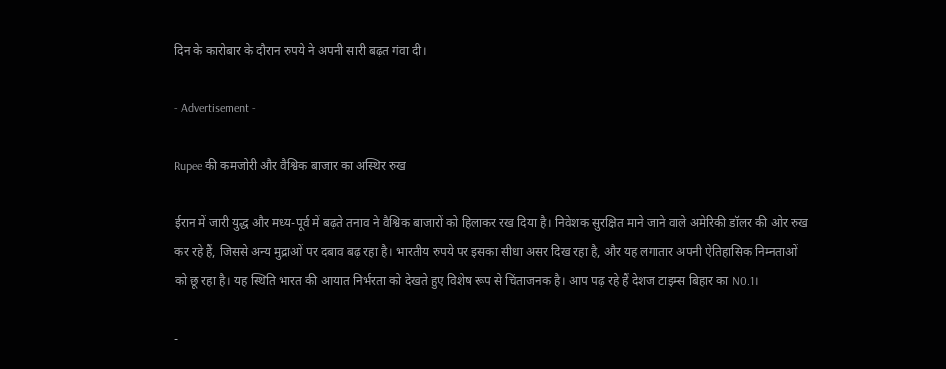दिन के कारोबार के दौरान रुपये ने अपनी सारी बढ़त गंवा दी।

- Advertisement -

Rupee की कमजोरी और वैश्विक बाजार का अस्थिर रुख

ईरान में जारी युद्ध और मध्य-पूर्व में बढ़ते तनाव ने वैश्विक बाजारों को हिलाकर रख दिया है। निवेशक सुरक्षित माने जाने वाले अमेरिकी डॉलर की ओर रुख कर रहे हैं, जिससे अन्य मुद्राओं पर दबाव बढ़ रहा है। भारतीय रुपये पर इसका सीधा असर दिख रहा है, और यह लगातार अपनी ऐतिहासिक निम्नताओं को छू रहा है। यह स्थिति भारत की आयात निर्भरता को देखते हुए विशेष रूप से चिंताजनक है। आप पढ़ रहे हैं देशज टाइम्स बिहार का N0.1।

-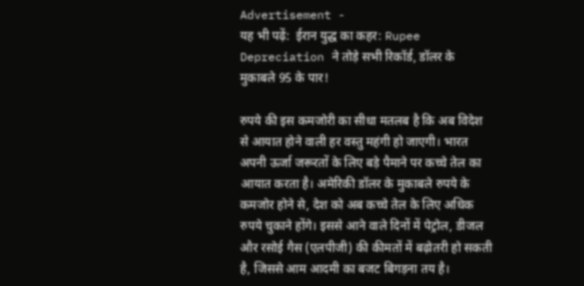Advertisement -
यह भी पढ़ें:  ईरान युद्ध का कहर: Rupee Depreciation ने तोड़े सभी रिकॉर्ड, डॉलर के मुकाबले 95 के पार!

रुपये की इस कमजोरी का सीधा मतलब है कि अब विदेश से आयात होने वाली हर वस्तु महंगी हो जाएगी। भारत अपनी ऊर्जा जरूरतों के लिए बड़े पैमाने पर कच्चे तेल का आयात करता है। अमेरिकी डॉलर के मुकाबले रुपये के कमजोर होने से, देश को अब कच्चे तेल के लिए अधिक रुपये चुकाने होंगे। इससे आने वाले दिनों में पेट्रोल, डीजल और रसोई गैस (एलपीजी) की कीमतों में बढ़ोतरी हो सकती है, जिससे आम आदमी का बजट बिगड़ना तय है।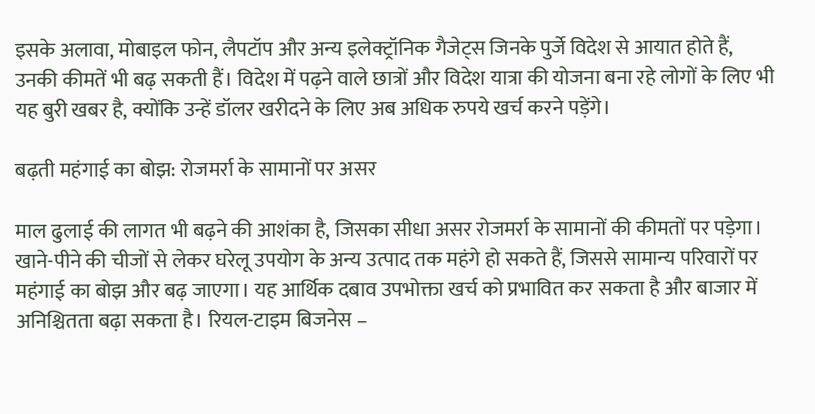इसके अलावा, मोबाइल फोन, लैपटॉप और अन्य इलेक्ट्रॉनिक गैजेट्स जिनके पुर्जे विदेश से आयात होते हैं, उनकी कीमतें भी बढ़ सकती हैं। विदेश में पढ़ने वाले छात्रों और विदेश यात्रा की योजना बना रहे लोगों के लिए भी यह बुरी खबर है, क्योंकि उन्हें डॉलर खरीदने के लिए अब अधिक रुपये खर्च करने पड़ेंगे।

बढ़ती महंगाई का बोझ: रोजमर्रा के सामानों पर असर

माल ढुलाई की लागत भी बढ़ने की आशंका है, जिसका सीधा असर रोजमर्रा के सामानों की कीमतों पर पड़ेगा। खाने-पीने की चीजों से लेकर घरेलू उपयोग के अन्य उत्पाद तक महंगे हो सकते हैं, जिससे सामान्य परिवारों पर महंगाई का बोझ और बढ़ जाएगा। यह आर्थिक दबाव उपभोक्ता खर्च को प्रभावित कर सकता है और बाजार में अनिश्चितता बढ़ा सकता है। रियल-टाइम बिजनेस –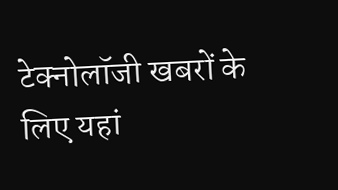टेक्नोलॉजी खबरों के लिए यहां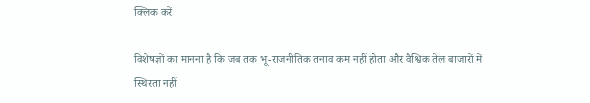क्लिक करें

विशेषज्ञों का मानना है कि जब तक भू-राजनीतिक तनाव कम नहीं होता और वैश्विक तेल बाजारों में स्थिरता नहीं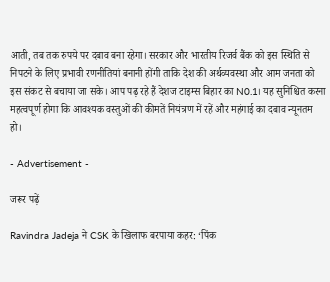आती, तब तक रुपये पर दबाव बना रहेगा। सरकार और भारतीय रिजर्व बैंक को इस स्थिति से निपटने के लिए प्रभावी रणनीतियां बनानी होंगी ताकि देश की अर्थव्यवस्था और आम जनता को इस संकट से बचाया जा सके। आप पढ़ रहे हैं देशज टाइम्स बिहार का N0.1। यह सुनिश्चित करना महत्वपूर्ण होगा कि आवश्यक वस्तुओं की कीमतें नियंत्रण में रहें और महंगाई का दबाव न्यूनतम हो।

- Advertisement -

जरूर पढ़ें

Ravindra Jadeja ने CSK के खिलाफ बरपाया कहर: ‘पिंक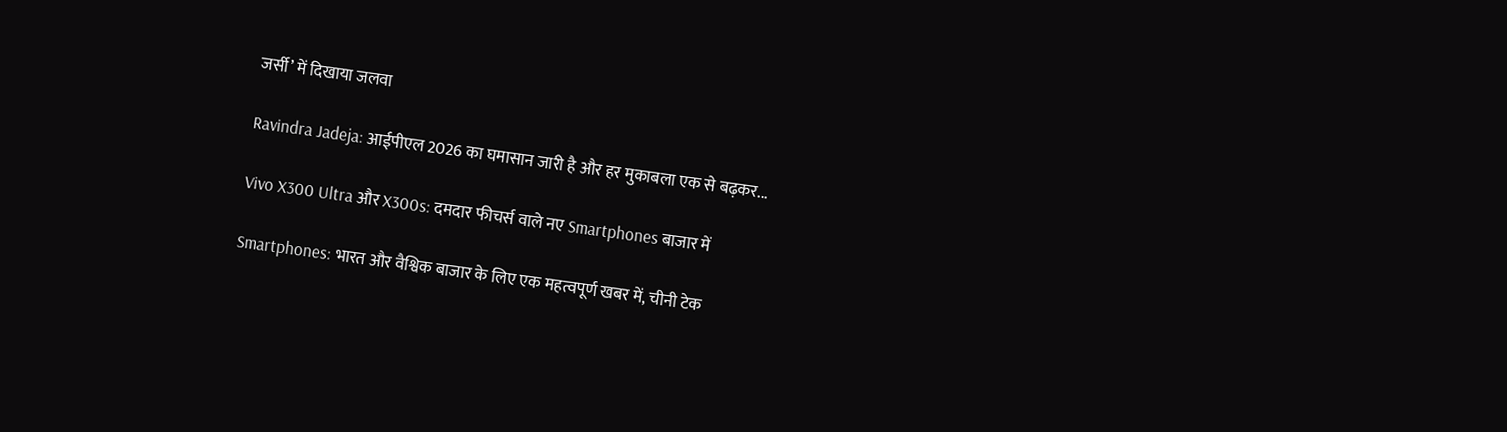जर्सी’ में दिखाया जलवा

Ravindra Jadeja: आईपीएल 2026 का घमासान जारी है और हर मुकाबला एक से बढ़कर...

Vivo X300 Ultra और X300s: दमदार फीचर्स वाले नए Smartphones बाजार में

Smartphones: भारत और वैश्विक बाजार के लिए एक महत्वपूर्ण खबर में, चीनी टेक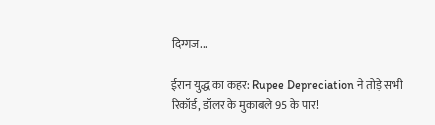दिग्गज...

ईरान युद्ध का कहर: Rupee Depreciation ने तोड़े सभी रिकॉर्ड, डॉलर के मुकाबले 95 के पार!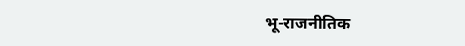भू-राजनीतिक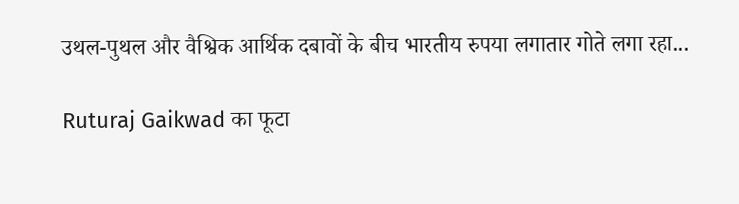उथल-पुथल और वैश्विक आर्थिक दबावों के बीच भारतीय रुपया लगातार गोते लगा रहा...

Ruturaj Gaikwad का फूटा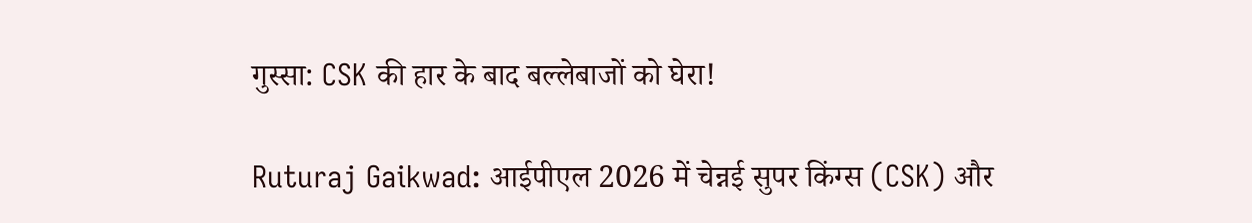गुस्सा: CSK की हार के बाद बल्लेबाजों को घेरा!

Ruturaj Gaikwad: आईपीएल 2026 में चेन्नई सुपर किंग्स (CSK) और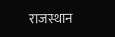राजस्थान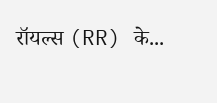रॉयल्स (RR) के...